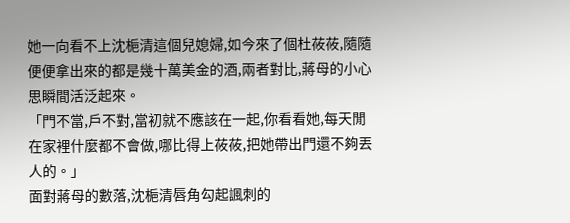她一向看不上沈梔清這個兒媳婦,如今來了個杜莜莜,隨隨便便拿出來的都是幾十萬美金的酒,兩者對比,蔣母的小心思瞬間活泛起來。
「門不當,戶不對,當初就不應該在一起,你看看她,每天閒在家裡什麼都不會做,哪比得上莜莜,把她帶出門還不夠丟人的。」
面對蔣母的數落,沈梔清唇角勾起諷刺的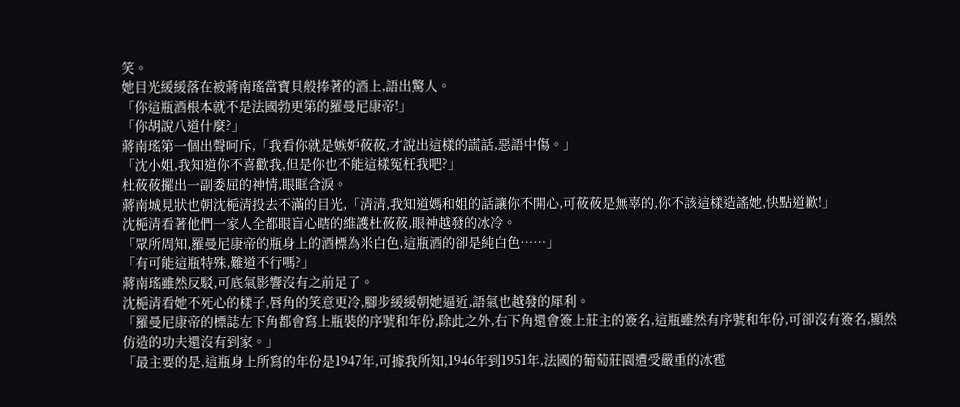笑。
她目光緩緩落在被蔣南瑤當寶貝般捧著的酒上,語出驚人。
「你這瓶酒根本就不是法國勃更第的羅曼尼康帝!」
「你胡說八道什麼?」
蔣南瑤第一個出聲呵斥,「我看你就是嫉妒莜莜,才說出這樣的謊話,惡語中傷。」
「沈小姐,我知道你不喜歡我,但是你也不能這樣冤枉我吧?」
杜莜莜擺出一副委屈的神情,眼眶含淚。
蔣南城見狀也朝沈梔清投去不滿的目光,「清清,我知道媽和姐的話讓你不開心,可莜莜是無辜的,你不該這樣造謠她,快點道歉!」
沈梔清看著他們一家人全都眼盲心瞎的維護杜莜莜,眼神越發的冰冷。
「眾所周知,羅曼尼康帝的瓶身上的酒標為米白色,這瓶酒的卻是純白色……」
「有可能這瓶特殊,難道不行嗎?」
蔣南瑤雖然反駁,可底氣影響沒有之前足了。
沈梔清看她不死心的樣子,唇角的笑意更冷,腳步緩緩朝她逼近,語氣也越發的犀利。
「羅曼尼康帝的標誌左下角都會寫上瓶裝的序號和年份,除此之外,右下角還會簽上莊主的簽名,這瓶雖然有序號和年份,可卻沒有簽名,顯然仿造的功夫還沒有到家。」
「最主要的是,這瓶身上所寫的年份是1947年,可據我所知,1946年到1951年,法國的葡萄莊園遭受嚴重的冰雹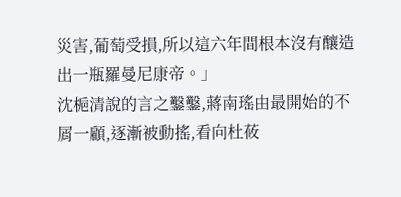災害,葡萄受損,所以這六年間根本沒有釀造出一瓶羅曼尼康帝。」
沈梔清說的言之鑿鑿,蔣南瑤由最開始的不屑一顧,逐漸被動搖,看向杜莜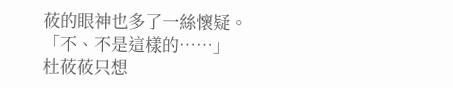莜的眼神也多了一絲懷疑。
「不、不是這樣的……」
杜莜莜只想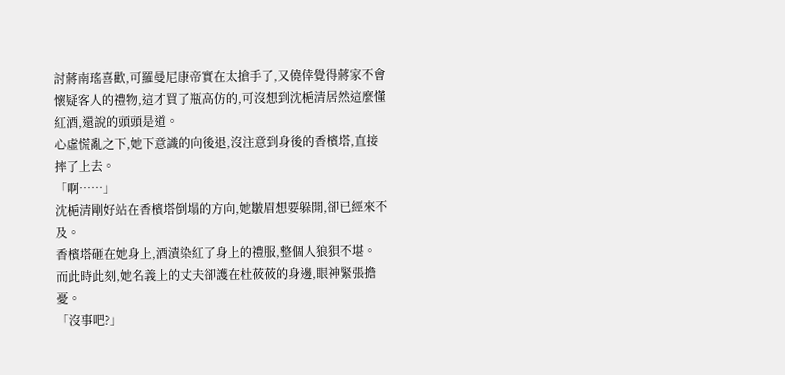討蔣南瑤喜歡,可羅曼尼康帝實在太搶手了,又僥倖覺得蔣家不會懷疑客人的禮物,這才買了瓶高仿的,可沒想到沈梔清居然這麼懂紅酒,還說的頭頭是道。
心虛慌亂之下,她下意識的向後退,沒注意到身後的香檳塔,直接摔了上去。
「啊……」
沈梔清剛好站在香檳塔倒塌的方向,她皺眉想要躲開,卻已經來不及。
香檳塔砸在她身上,酒漬染紅了身上的禮服,整個人狼狽不堪。
而此時此刻,她名義上的丈夫卻護在杜莜莜的身邊,眼神緊張擔憂。
「沒事吧?」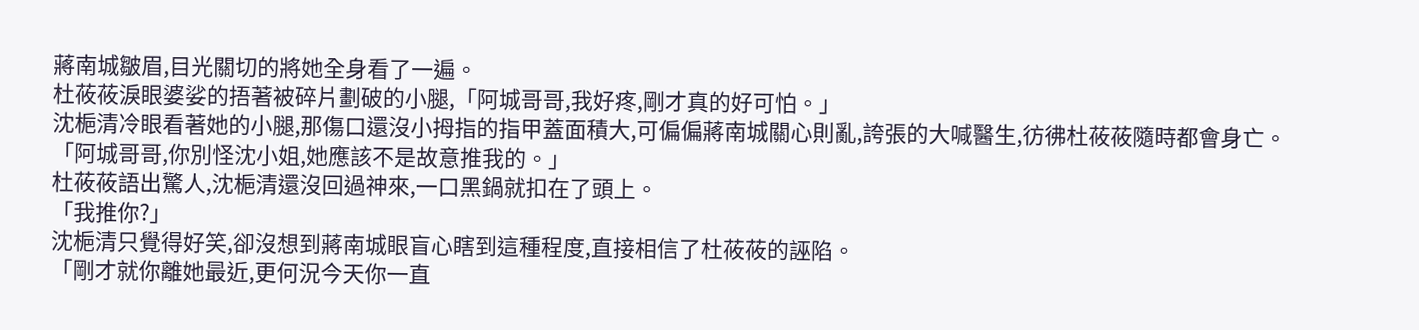蔣南城皺眉,目光關切的將她全身看了一遍。
杜莜莜淚眼婆娑的捂著被碎片劃破的小腿,「阿城哥哥,我好疼,剛才真的好可怕。」
沈梔清冷眼看著她的小腿,那傷口還沒小拇指的指甲蓋面積大,可偏偏蔣南城關心則亂,誇張的大喊醫生,彷彿杜莜莜隨時都會身亡。
「阿城哥哥,你別怪沈小姐,她應該不是故意推我的。」
杜莜莜語出驚人,沈梔清還沒回過神來,一口黑鍋就扣在了頭上。
「我推你?」
沈梔清只覺得好笑,卻沒想到蔣南城眼盲心瞎到這種程度,直接相信了杜莜莜的誣陷。
「剛才就你離她最近,更何況今天你一直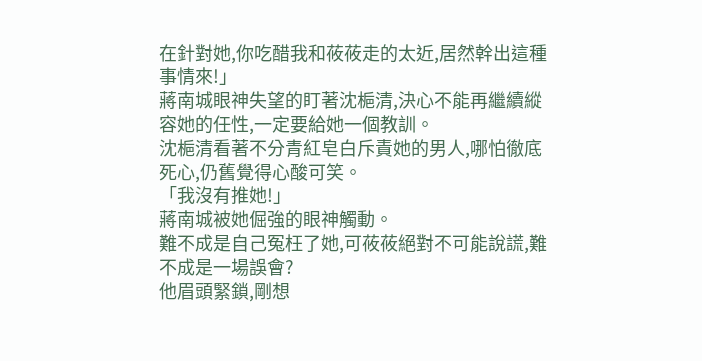在針對她,你吃醋我和莜莜走的太近,居然幹出這種事情來!」
蔣南城眼神失望的盯著沈梔清,決心不能再繼續縱容她的任性,一定要給她一個教訓。
沈梔清看著不分青紅皂白斥責她的男人,哪怕徹底死心,仍舊覺得心酸可笑。
「我沒有推她!」
蔣南城被她倔強的眼神觸動。
難不成是自己冤枉了她,可莜莜絕對不可能說謊,難不成是一場誤會?
他眉頭緊鎖,剛想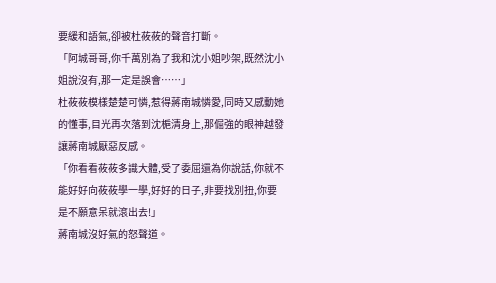要緩和語氣,卻被杜莜莜的聲音打斷。
「阿城哥哥,你千萬別為了我和沈小姐吵架,既然沈小姐說沒有,那一定是誤會……」
杜莜莜模樣楚楚可憐,惹得蔣南城憐愛,同時又感動她的懂事,目光再次落到沈梔清身上,那倔強的眼神越發讓蔣南城厭惡反感。
「你看看莜莜多識大體,受了委屈還為你說話,你就不能好好向莜莜學一學,好好的日子,非要找別扭,你要是不願意呆就滾出去!」
蔣南城沒好氣的怒聲道。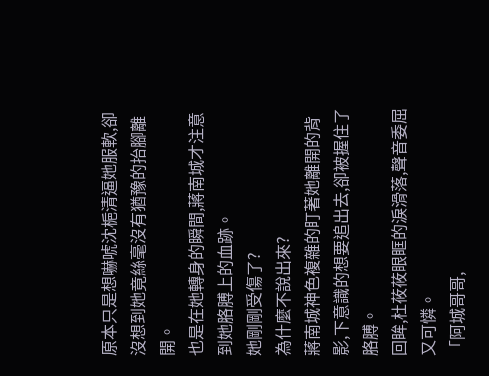原本只是想嚇唬沈梔清逼她服軟,卻沒想到她竟絲毫沒有猶豫的抬腳離開。
也是在她轉身的瞬間,蔣南城才注意到她胳膊上的血跡。
她剛剛受傷了?
為什麼不說出來?
蔣南城神色複雜的盯著她離開的背影,下意識的想要追出去,卻被握住了胳膊。
回眸,杜莜莜眼眶的淚滑落,聲音委屈又可憐。
「阿城哥哥,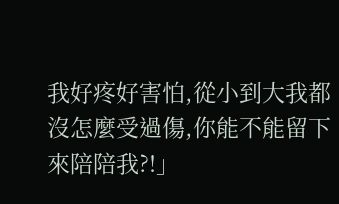我好疼好害怕,從小到大我都沒怎麼受過傷,你能不能留下來陪陪我?!」